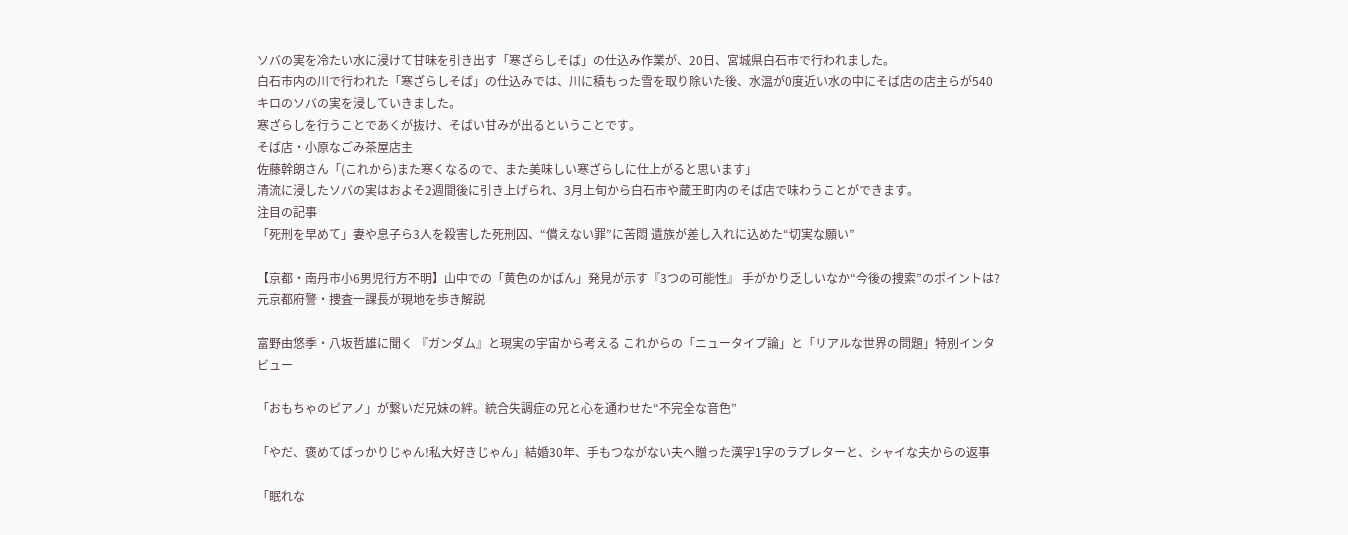ソバの実を冷たい水に浸けて甘味を引き出す「寒ざらしそば」の仕込み作業が、20日、宮城県白石市で行われました。
白石市内の川で行われた「寒ざらしそば」の仕込みでは、川に積もった雪を取り除いた後、水温が0度近い水の中にそば店の店主らが540キロのソバの実を浸していきました。
寒ざらしを行うことであくが抜け、そばい甘みが出るということです。
そば店・小原なごみ茶屋店主
佐藤幹朗さん「(これから)また寒くなるので、また美味しい寒ざらしに仕上がると思います」
清流に浸したソバの実はおよそ2週間後に引き上げられ、3月上旬から白石市や蔵王町内のそば店で味わうことができます。
注目の記事
「死刑を早めて」妻や息子ら3人を殺害した死刑囚、“償えない罪”に苦悶 遺族が差し入れに込めた“切実な願い”

【京都・南丹市小6男児行方不明】山中での「黄色のかばん」発見が示す『3つの可能性』 手がかり乏しいなか“今後の捜索”のポイントは?元京都府警・捜査一課長が現地を歩き解説

富野由悠季・八坂哲雄に聞く 『ガンダム』と現実の宇宙から考える これからの「ニュータイプ論」と「リアルな世界の問題」特別インタビュー

「おもちゃのピアノ」が繋いだ兄妹の絆。統合失調症の兄と心を通わせた“不完全な音色”

「やだ、褒めてばっかりじゃん!私大好きじゃん」結婚30年、手もつながない夫へ贈った漢字1字のラブレターと、シャイな夫からの返事

「眠れな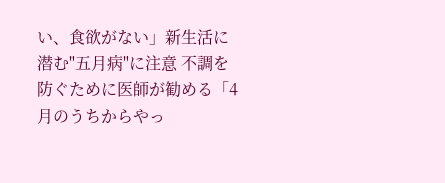い、食欲がない」新生活に潜む"五月病"に注意 不調を防ぐために医師が勧める「4月のうちからやっ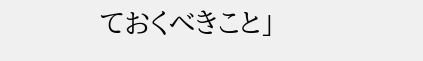ておくべきこと」